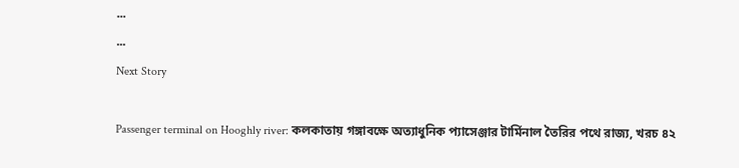...
...
Next Story

Passenger terminal on Hooghly river: কলকাতায় গঙ্গাবক্ষে অত্যাধুনিক প্যাসেঞ্জার টার্মিনাল তৈরির পথে রাজ্য, খরচ ৪২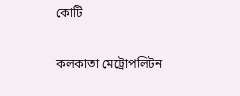কোটি

কলকাতা মেট্রোপলিটন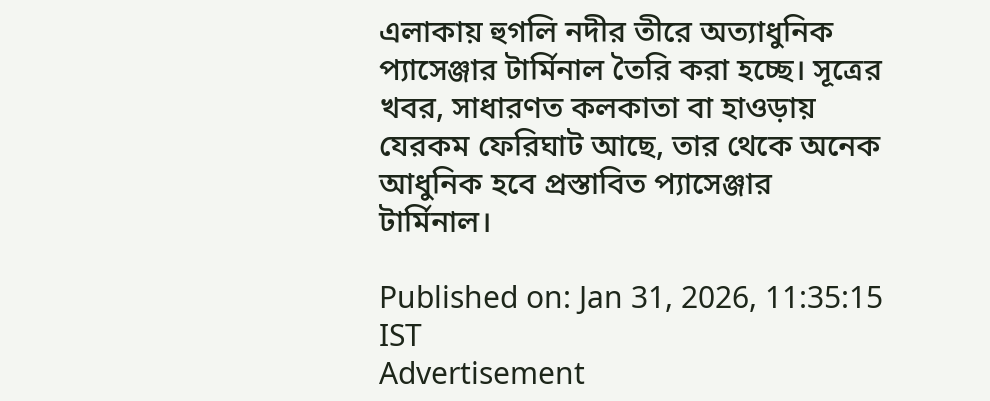এলাকায় হুগলি নদীর তীরে অত্যাধুনিক প্যাসেঞ্জার টার্মিনাল তৈরি করা হচ্ছে। সূত্রের খবর, সাধারণত কলকাতা বা হাওড়ায় যেরকম ফেরিঘাট আছে, তার থেকে অনেক আধুনিক হবে প্রস্তাবিত প্যাসেঞ্জার টার্মিনাল।

Published on: Jan 31, 2026, 11:35:15 IST
Advertisement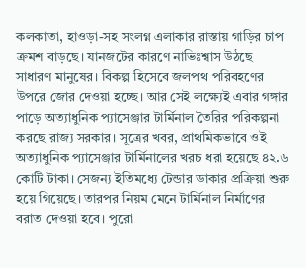কলকাতা, হাওড়া-সহ সংলগ্ন এলাকার রাস্তায় গাড়ির চাপ ক্রমশ বাড়ছে। যানজটের কারণে নাভিঃশ্বাস উঠছে সাধারণ মানুষের। বিকল্প হিসেবে জলপথ পরিবহণের উপরে জোর দেওয়া হচ্ছে। আর সেই লক্ষ্যেই এবার গঙ্গার পাড়ে অত্যাধুনিক প্যাসেঞ্জার টার্মিনাল তৈরির পরিকল্পনা করছে রাজ্য সরকার। সূত্রের খবর, প্রাথমিকভাবে ওই অত্যাধুনিক প্যাসেঞ্জার টার্মিনালের খরচ ধরা হয়েছে ৪২.৬ কোটি টাকা। সেজন্য ইতিমধ্যে টেন্ডার ডাকার প্রক্রিয়া শুরু হয়ে গিয়েছে। তারপর নিয়ম মেনে টার্মিনাল নির্মাণের বরাত দেওয়া হবে। পুরো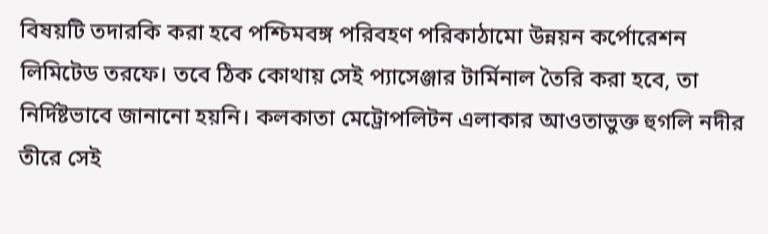বিষয়টি তদারকি করা হবে পশ্চিমবঙ্গ পরিবহণ পরিকাঠামো উন্নয়ন কর্পোরেশন লিমিটেড তরফে। তবে ঠিক কোথায় সেই প্যাসেঞ্জার টার্মিনাল তৈরি করা হবে, তা নির্দিষ্টভাবে জানানো হয়নি। কলকাতা মেট্রোপলিটন এলাকার আওতাভুক্ত হুগলি নদীর তীরে সেই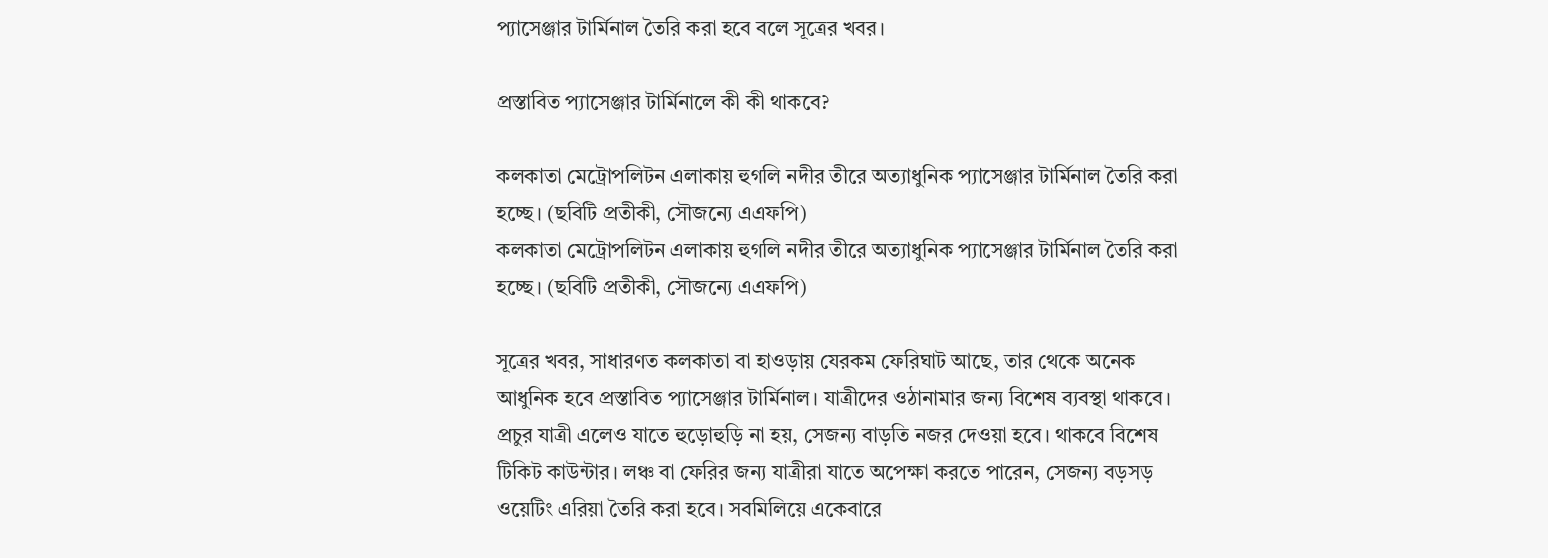প্যাসেঞ্জার টার্মিনাল তৈরি করা হবে বলে সূত্রের খবর।

প্রস্তাবিত প্যাসেঞ্জার টার্মিনালে কী কী থাকবে?

কলকাতা মেট্রোপলিটন এলাকায় হুগলি নদীর তীরে অত্যাধুনিক প্যাসেঞ্জার টার্মিনাল তৈরি করা হচ্ছে। (ছবিটি প্রতীকী, সৌজন্যে এএফপি)
কলকাতা মেট্রোপলিটন এলাকায় হুগলি নদীর তীরে অত্যাধুনিক প্যাসেঞ্জার টার্মিনাল তৈরি করা হচ্ছে। (ছবিটি প্রতীকী, সৌজন্যে এএফপি)

সূত্রের খবর, সাধারণত কলকাতা বা হাওড়ায় যেরকম ফেরিঘাট আছে, তার থেকে অনেক আধুনিক হবে প্রস্তাবিত প্যাসেঞ্জার টার্মিনাল। যাত্রীদের ওঠানামার জন্য বিশেষ ব্যবস্থা থাকবে। প্রচুর যাত্রী এলেও যাতে হুড়োহুড়ি না হয়, সেজন্য বাড়তি নজর দেওয়া হবে। থাকবে বিশেষ টিকিট কাউন্টার। লঞ্চ বা ফেরির জন্য যাত্রীরা যাতে অপেক্ষা করতে পারেন, সেজন্য বড়সড় ওয়েটিং এরিয়া তৈরি করা হবে। সবমিলিয়ে একেবারে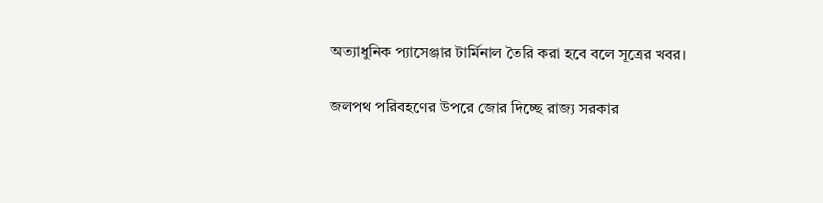অত্যাধুনিক প্যাসেঞ্জার টার্মিনাল তৈরি করা হবে বলে সূত্রের খবর।

জলপথ পরিবহণের উপরে জোর দিচ্ছে রাজ্য সরকার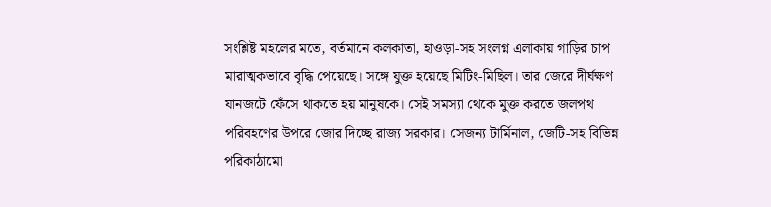সংশ্লিষ্ট মহলের মতে, বর্তমানে কলকাতা, হাওড়া-সহ সংলগ্ন এলাকায় গাড়ির চাপ মারাত্মকভাবে বৃদ্ধি পেয়েছে। সঙ্গে যুক্ত হয়েছে মিটিং-মিছিল। তার জেরে দীর্ঘক্ষণ যানজটে ফেঁসে থাকতে হয় মানুষকে। সেই সমস্যা থেকে মুক্ত করতে জলপথ পরিবহণের উপরে জোর দিচ্ছে রাজ্য সরকার। সেজন্য টার্মিনাল, জেটি-সহ বিভিন্ন পরিকাঠামো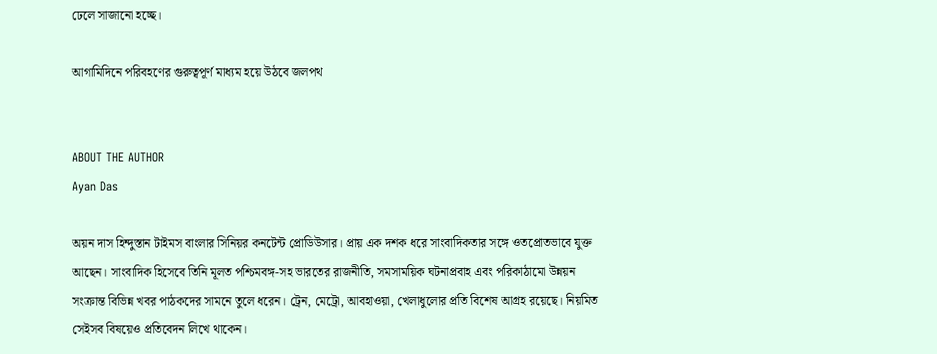ঢেলে সাজানো হচ্ছে।

আগামিদিনে পরিবহণের গুরুত্বপূর্ণ মাধ্যম হয়ে উঠবে জলপথ


ABOUT THE AUTHOR
Ayan Das

অয়ন দাস হিন্দুস্তান টাইমস বাংলার সিনিয়র কনটেন্ট প্রোডিউসার। প্রায় এক দশক ধরে সাংবাদিকতার সঙ্গে ওতপ্রোতভাবে যুক্ত আছেন। সাংবাদিক হিসেবে তিনি মূলত পশ্চিমবঙ্গ-সহ ভারতের রাজনীতি, সমসাময়িক ঘটনাপ্রবাহ এবং পরিকাঠামো উন্নয়ন সংক্রান্ত বিভিন্ন খবর পাঠকদের সামনে তুলে ধরেন। ট্রেন, মেট্রো, আবহাওয়া, খেলাধুলোর প্রতি বিশেষ আগ্রহ রয়েছে। নিয়মিত সেইসব বিষয়েও প্রতিবেদন লিখে থাকেন।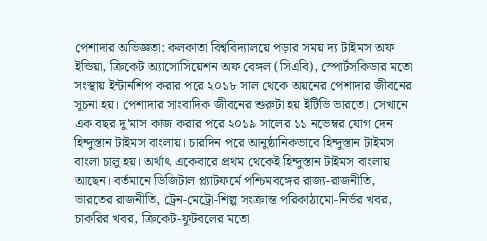পেশাদার অভিজ্ঞতা: কলকাতা বিশ্ববিদ্যালয়ে পড়ার সময় দ্য টাইমস অফ ইন্ডিয়া, ক্রিকেট অ্যাসোসিয়েশন অফ বেঙ্গল (সিএবি), স্পোর্টসকিডার মতো সংস্থায় ইন্টার্নশিপ করার পরে ২০১৮ সাল থেকে অয়নের পেশাদার জীবনের সূচনা হয়। পেশাদার সাংবাদিক জীবনের শুরুটা হয় ইটিভি ভারতে। সেখানে এক বছর দু'মাস কাজ করার পরে ২০১৯ সালের ১১ নভেম্বর যোগ দেন হিন্দুস্তান টাইমস বাংলায়। চারদিন পরে আনুষ্ঠানিকভাবে হিন্দুস্তান টাইমস বাংলা চালু হয়। অর্থাৎ একেবারে প্রথম থেকেই হিন্দুস্তান টাইমস বাংলায় আছেন। বর্তমানে ডিজিটাল প্ল্যাটফর্মে পশ্চিমবঙ্গের রাজ্য-রাজনীতি, ভারতের রাজনীতি, ট্রেন-মেট্রো-শিল্প সংক্রান্ত পরিকাঠামো-নির্ভর খবর, চাকরির খবর, ক্রিকেট-ফুটবলের মতো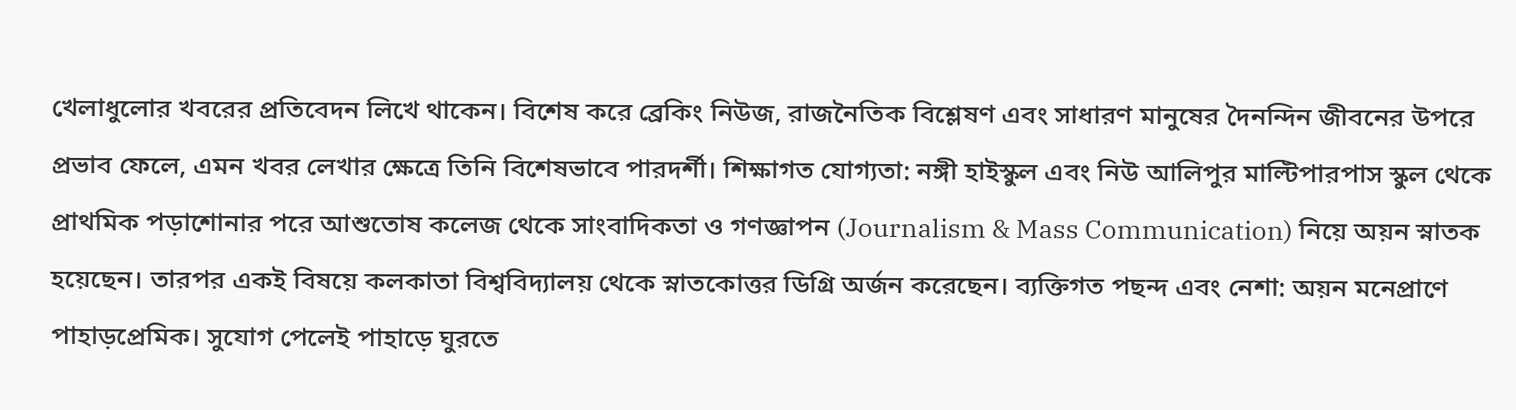খেলাধুলোর খবরের প্রতিবেদন লিখে থাকেন। বিশেষ করে ব্রেকিং নিউজ, রাজনৈতিক বিশ্লেষণ এবং সাধারণ মানুষের দৈনন্দিন জীবনের উপরে প্রভাব ফেলে, এমন খবর লেখার ক্ষেত্রে তিনি বিশেষভাবে পারদর্শী। শিক্ষাগত যোগ্যতা: নঙ্গী হাইস্কুল এবং নিউ আলিপুর মাল্টিপারপাস স্কুল থেকে প্রাথমিক পড়াশোনার পরে আশুতোষ কলেজ থেকে সাংবাদিকতা ও গণজ্ঞাপন (Journalism & Mass Communication) নিয়ে অয়ন স্নাতক হয়েছেন। তারপর একই বিষয়ে কলকাতা বিশ্ববিদ্যালয় থেকে স্নাতকোত্তর ডিগ্রি অর্জন করেছেন। ব্যক্তিগত পছন্দ এবং নেশা: অয়ন মনেপ্রাণে পাহাড়প্রেমিক। সুযোগ পেলেই পাহাড়ে ঘুরতে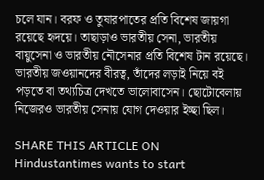চলে যান। বরফ ও তুষারপাতের প্রতি বিশেষ জায়গা রয়েছে হৃদয়ে। তাছাড়াও ভারতীয় সেনা, ভারতীয় বায়ুসেনা ও ভারতীয় নৌসেনার প্রতি বিশেষ টান রয়েছে। ভারতীয় জওয়ানদের বীরত্ব, তাঁদের লড়াই নিয়ে বই পড়তে বা তথ্যচিত্র দেখতে ভালোবাসেন। ছোটোবেলায় নিজেরও ভারতীয় সেনায় যোগ দেওয়ার ইচ্ছা ছিল।

SHARE THIS ARTICLE ON
Hindustantimes wants to start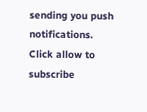sending you push notifications. Click allow to subscribe